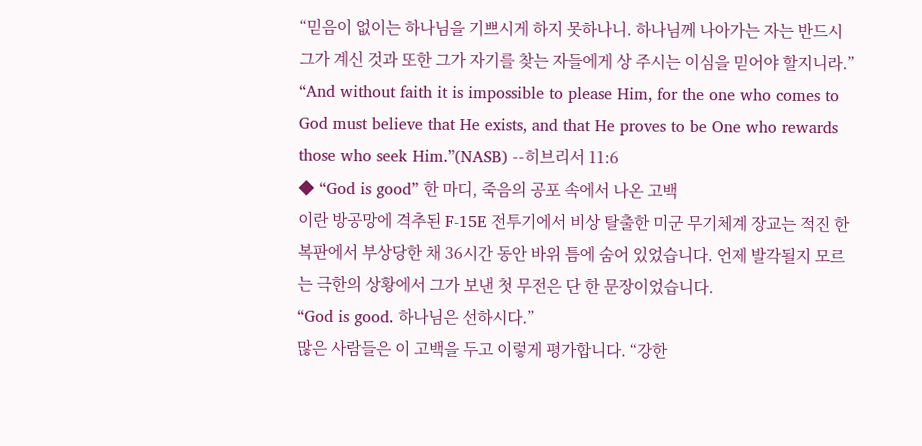“믿음이 없이는 하나님을 기쁘시게 하지 못하나니. 하나님께 나아가는 자는 반드시 그가 계신 것과 또한 그가 자기를 찾는 자들에게 상 주시는 이심을 믿어야 할지니라.”
“And without faith it is impossible to please Him, for the one who comes to God must believe that He exists, and that He proves to be One who rewards those who seek Him.”(NASB) --히브리서 11:6
◆ “God is good” 한 마디, 죽음의 공포 속에서 나온 고백
이란 방공망에 격추된 F-15E 전투기에서 비상 탈출한 미군 무기체계 장교는 적진 한복판에서 부상당한 채 36시간 동안 바위 틈에 숨어 있었습니다. 언제 발각될지 모르는 극한의 상황에서 그가 보낸 첫 무전은 단 한 문장이었습니다.
“God is good. 하나님은 선하시다.”
많은 사람들은 이 고백을 두고 이렇게 평가합니다. “강한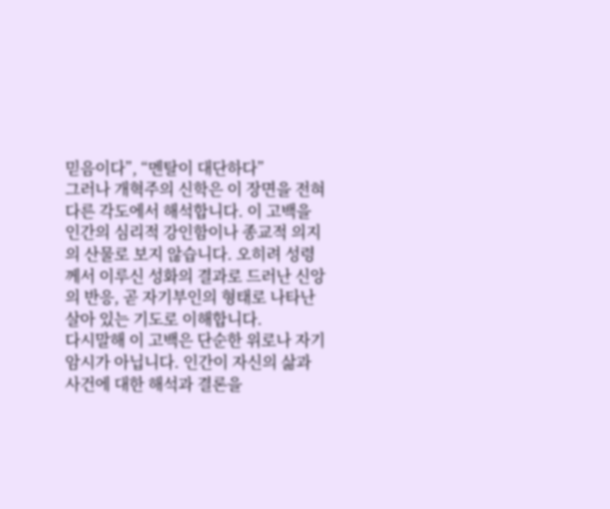믿음이다”, “멘탈이 대단하다”
그러나 개혁주의 신학은 이 장면을 전혀 다른 각도에서 해석합니다. 이 고백을 인간의 심리적 강인함이나 종교적 의지의 산물로 보지 않습니다. 오히려 성령께서 이루신 성화의 결과로 드러난 신앙의 반응, 곧 자기부인의 형태로 나타난 살아 있는 기도로 이해합니다.
다시말해 이 고백은 단순한 위로나 자기 암시가 아닙니다. 인간이 자신의 삶과 사건에 대한 해석과 결론을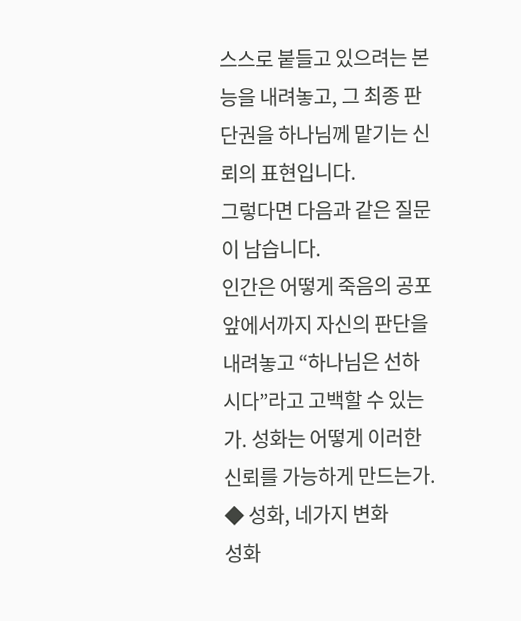스스로 붙들고 있으려는 본능을 내려놓고, 그 최종 판단권을 하나님께 맡기는 신뢰의 표현입니다.
그렇다면 다음과 같은 질문이 남습니다.
인간은 어떻게 죽음의 공포 앞에서까지 자신의 판단을 내려놓고 “하나님은 선하시다”라고 고백할 수 있는가. 성화는 어떻게 이러한 신뢰를 가능하게 만드는가.
◆ 성화, 네가지 변화
성화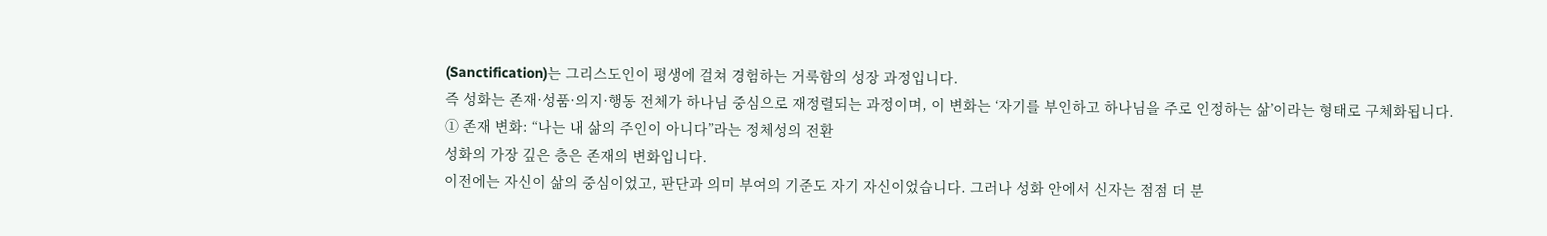(Sanctification)는 그리스도인이 평생에 걸쳐 경험하는 거룩함의 성장 과정입니다.
즉 성화는 존재·성품·의지·행동 전체가 하나님 중심으로 재정렬되는 과정이며, 이 변화는 ‘자기를 부인하고 하나님을 주로 인정하는 삶’이라는 형태로 구체화됩니다.
① 존재 변화: “나는 내 삶의 주인이 아니다”라는 정체성의 전환
성화의 가장 깊은 층은 존재의 변화입니다.
이전에는 자신이 삶의 중심이었고, 판단과 의미 부여의 기준도 자기 자신이었습니다. 그러나 성화 안에서 신자는 점점 더 분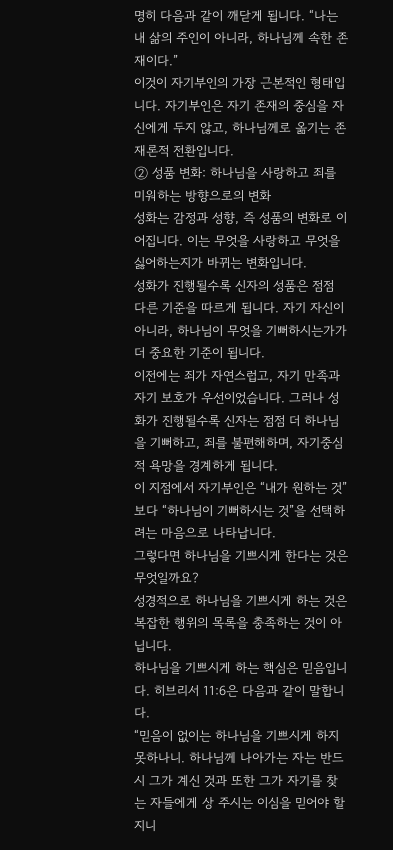명히 다음과 같이 깨닫게 됩니다. “나는 내 삶의 주인이 아니라, 하나님께 속한 존재이다.”
이것이 자기부인의 가장 근본적인 형태입니다. 자기부인은 자기 존재의 중심을 자신에게 두지 않고, 하나님께로 옮기는 존재론적 전환입니다.
② 성품 변화: 하나님을 사랑하고 죄를 미워하는 방향으로의 변화
성화는 감정과 성향, 즉 성품의 변화로 이어집니다. 이는 무엇을 사랑하고 무엇을 싫어하는지가 바뀌는 변화입니다.
성화가 진행될수록 신자의 성품은 점점 다른 기준을 따르게 됩니다. 자기 자신이 아니라, 하나님이 무엇을 기뻐하시는가가 더 중요한 기준이 됩니다.
이전에는 죄가 자연스럽고, 자기 만족과 자기 보호가 우선이었습니다. 그러나 성화가 진행될수록 신자는 점점 더 하나님을 기뻐하고, 죄를 불편해하며, 자기중심적 욕망을 경계하게 됩니다.
이 지점에서 자기부인은 “내가 원하는 것”보다 “하나님이 기뻐하시는 것”을 선택하려는 마음으로 나타납니다.
그렇다면 하나님을 기쁘시게 한다는 것은 무엇일까요?
성경적으로 하나님을 기쁘시게 하는 것은 복잡한 행위의 목록을 충족하는 것이 아닙니다.
하나님을 기쁘시게 하는 핵심은 믿음입니다. 히브리서 11:6은 다음과 같이 말합니다.
“믿음이 없이는 하나님을 기쁘시게 하지 못하나니. 하나님께 나아가는 자는 반드시 그가 계신 것과 또한 그가 자기를 찾는 자들에게 상 주시는 이심을 믿어야 할지니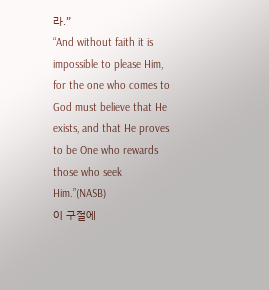라.”
“And without faith it is impossible to please Him, for the one who comes to God must believe that He exists, and that He proves to be One who rewards those who seek Him.”(NASB)
이 구절에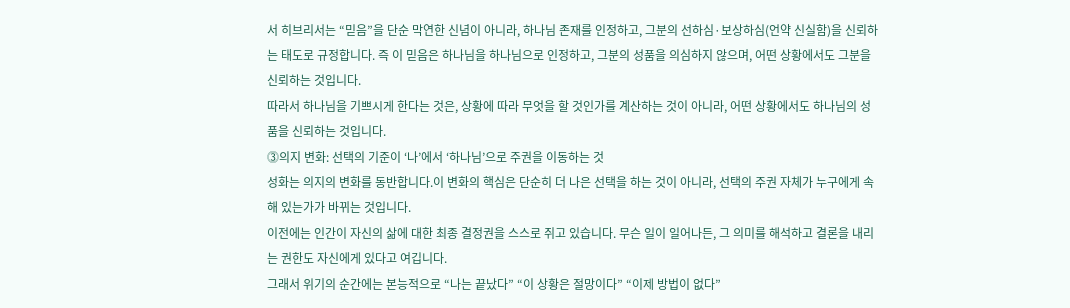서 히브리서는 “믿음”을 단순 막연한 신념이 아니라, 하나님 존재를 인정하고, 그분의 선하심·보상하심(언약 신실함)을 신뢰하는 태도로 규정합니다. 즉 이 믿음은 하나님을 하나님으로 인정하고, 그분의 성품을 의심하지 않으며, 어떤 상황에서도 그분을 신뢰하는 것입니다.
따라서 하나님을 기쁘시게 한다는 것은, 상황에 따라 무엇을 할 것인가를 계산하는 것이 아니라, 어떤 상황에서도 하나님의 성품을 신뢰하는 것입니다.
⓷의지 변화: 선택의 기준이 ‘나’에서 ‘하나님’으로 주권을 이동하는 것
성화는 의지의 변화를 동반합니다.이 변화의 핵심은 단순히 더 나은 선택을 하는 것이 아니라, 선택의 주권 자체가 누구에게 속해 있는가가 바뀌는 것입니다.
이전에는 인간이 자신의 삶에 대한 최종 결정권을 스스로 쥐고 있습니다. 무슨 일이 일어나든, 그 의미를 해석하고 결론을 내리는 권한도 자신에게 있다고 여깁니다.
그래서 위기의 순간에는 본능적으로 “나는 끝났다” “이 상황은 절망이다” “이제 방법이 없다”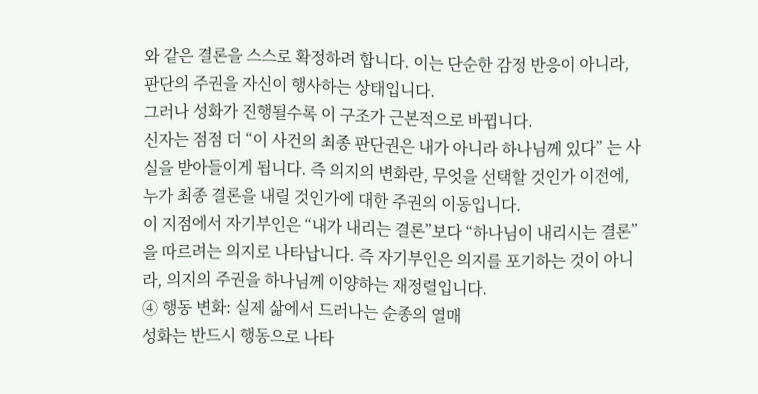와 같은 결론을 스스로 확정하려 합니다. 이는 단순한 감정 반응이 아니라, 판단의 주권을 자신이 행사하는 상태입니다.
그러나 성화가 진행될수록 이 구조가 근본적으로 바뀝니다.
신자는 점점 더 “이 사건의 최종 판단권은 내가 아니라 하나님께 있다” 는 사실을 받아들이게 됩니다. 즉 의지의 변화란, 무엇을 선택할 것인가 이전에, 누가 최종 결론을 내릴 것인가에 대한 주권의 이동입니다.
이 지점에서 자기부인은 “내가 내리는 결론”보다 “하나님이 내리시는 결론”을 따르려는 의지로 나타납니다. 즉 자기부인은 의지를 포기하는 것이 아니라, 의지의 주권을 하나님께 이양하는 재정렬입니다.
④ 행동 변화: 실제 삶에서 드러나는 순종의 열매
성화는 반드시 행동으로 나타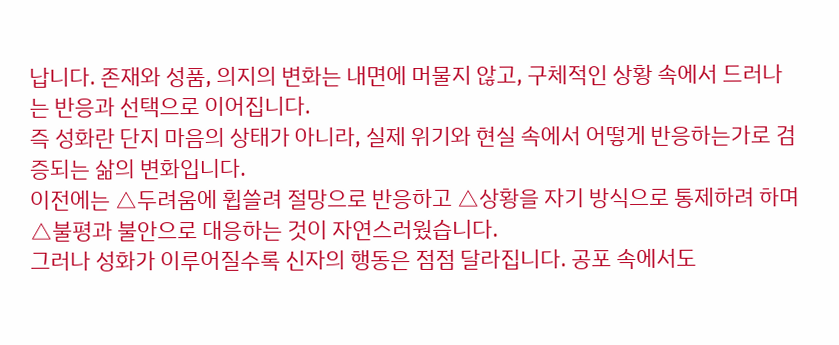납니다. 존재와 성품, 의지의 변화는 내면에 머물지 않고, 구체적인 상황 속에서 드러나는 반응과 선택으로 이어집니다.
즉 성화란 단지 마음의 상태가 아니라, 실제 위기와 현실 속에서 어떻게 반응하는가로 검증되는 삶의 변화입니다.
이전에는 △두려움에 휩쓸려 절망으로 반응하고 △상황을 자기 방식으로 통제하려 하며 △불평과 불안으로 대응하는 것이 자연스러웠습니다.
그러나 성화가 이루어질수록 신자의 행동은 점점 달라집니다. 공포 속에서도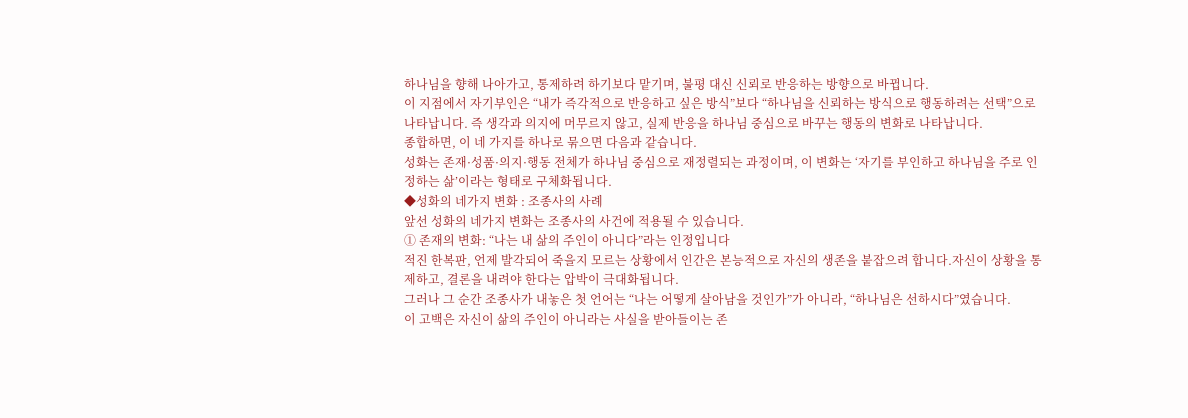하나님을 향해 나아가고, 통제하려 하기보다 맡기며, 불평 대신 신뢰로 반응하는 방향으로 바뀝니다.
이 지점에서 자기부인은 “내가 즉각적으로 반응하고 싶은 방식”보다 “하나님을 신뢰하는 방식으로 행동하려는 선택”으로 나타납니다. 즉 생각과 의지에 머무르지 않고, 실제 반응을 하나님 중심으로 바꾸는 행동의 변화로 나타납니다.
종합하면, 이 네 가지를 하나로 묶으면 다음과 같습니다.
성화는 존재·성품·의지·행동 전체가 하나님 중심으로 재정렬되는 과정이며, 이 변화는 ‘자기를 부인하고 하나님을 주로 인정하는 삶’이라는 형태로 구체화됩니다.
◆성화의 네가지 변화 : 조종사의 사례
앞선 성화의 네가지 변화는 조종사의 사건에 적용될 수 있습니다.
① 존재의 변화: “나는 내 삶의 주인이 아니다”라는 인정입니다
적진 한복판, 언제 발각되어 죽을지 모르는 상황에서 인간은 본능적으로 자신의 생존을 붙잡으려 합니다.자신이 상황을 통제하고, 결론을 내려야 한다는 압박이 극대화됩니다.
그러나 그 순간 조종사가 내놓은 첫 언어는 “나는 어떻게 살아남을 것인가”가 아니라, “하나님은 선하시다”였습니다.
이 고백은 자신이 삶의 주인이 아니라는 사실을 받아들이는 존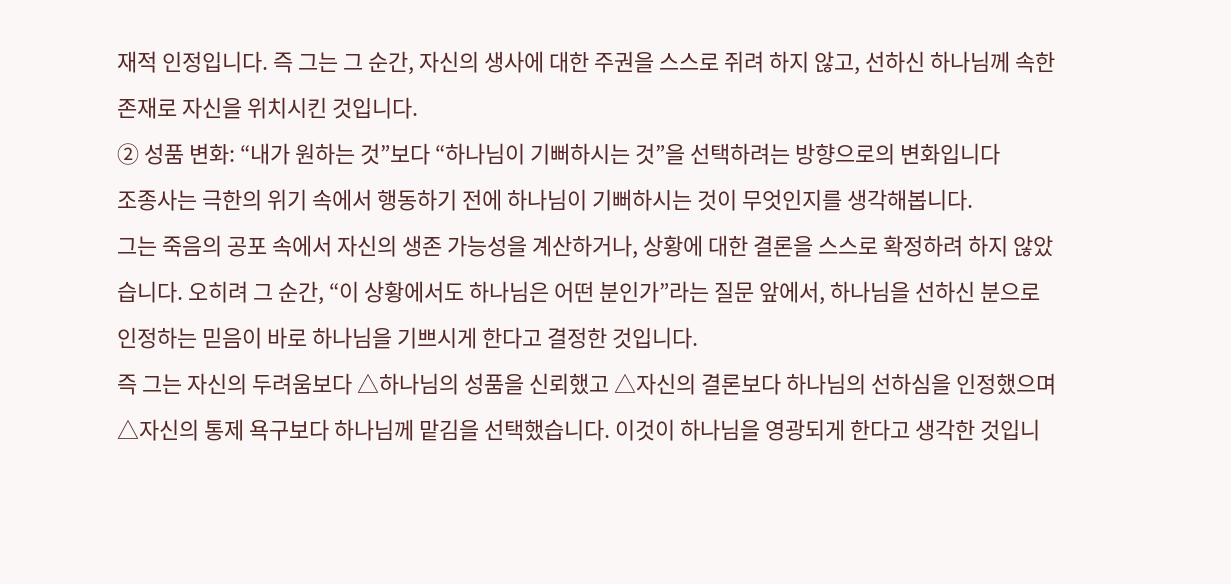재적 인정입니다. 즉 그는 그 순간, 자신의 생사에 대한 주권을 스스로 쥐려 하지 않고, 선하신 하나님께 속한 존재로 자신을 위치시킨 것입니다.
② 성품 변화: “내가 원하는 것”보다 “하나님이 기뻐하시는 것”을 선택하려는 방향으로의 변화입니다
조종사는 극한의 위기 속에서 행동하기 전에 하나님이 기뻐하시는 것이 무엇인지를 생각해봅니다.
그는 죽음의 공포 속에서 자신의 생존 가능성을 계산하거나, 상황에 대한 결론을 스스로 확정하려 하지 않았습니다. 오히려 그 순간, “이 상황에서도 하나님은 어떤 분인가”라는 질문 앞에서, 하나님을 선하신 분으로 인정하는 믿음이 바로 하나님을 기쁘시게 한다고 결정한 것입니다.
즉 그는 자신의 두려움보다 △하나님의 성품을 신뢰했고 △자신의 결론보다 하나님의 선하심을 인정했으며 △자신의 통제 욕구보다 하나님께 맡김을 선택했습니다. 이것이 하나님을 영광되게 한다고 생각한 것입니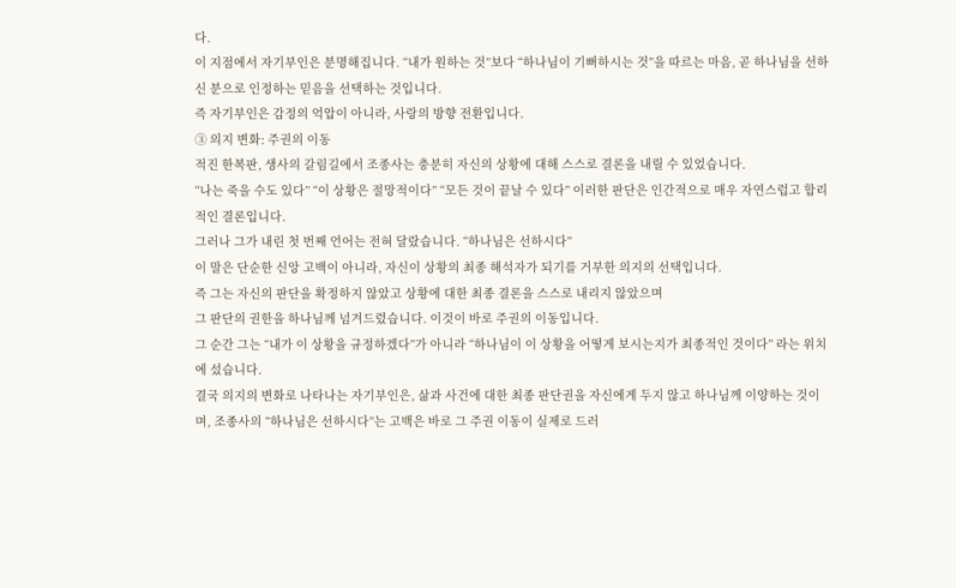다.
이 지점에서 자기부인은 분명해집니다. “내가 원하는 것”보다 “하나님이 기뻐하시는 것”을 따르는 마음, 곧 하나님을 선하신 분으로 인정하는 믿음을 선택하는 것입니다.
즉 자기부인은 감정의 억압이 아니라, 사랑의 방향 전환입니다.
③ 의지 변화: 주권의 이동
적진 한복판, 생사의 갈림길에서 조종사는 충분히 자신의 상황에 대해 스스로 결론을 내릴 수 있었습니다.
“나는 죽을 수도 있다” “이 상황은 절망적이다” “모든 것이 끝날 수 있다” 이러한 판단은 인간적으로 매우 자연스럽고 합리적인 결론입니다.
그러나 그가 내린 첫 번째 언어는 전혀 달랐습니다. “하나님은 선하시다”
이 말은 단순한 신앙 고백이 아니라, 자신이 상황의 최종 해석자가 되기를 거부한 의지의 선택입니다.
즉 그는 자신의 판단을 확정하지 않았고 상황에 대한 최종 결론을 스스로 내리지 않았으며
그 판단의 권한을 하나님께 넘겨드렸습니다. 이것이 바로 주권의 이동입니다.
그 순간 그는 “내가 이 상황을 규정하겠다”가 아니라 “하나님이 이 상황을 어떻게 보시는지가 최종적인 것이다” 라는 위치에 섰습니다.
결국 의지의 변화로 나타나는 자기부인은, 삶과 사건에 대한 최종 판단권을 자신에게 두지 않고 하나님께 이양하는 것이며, 조종사의 “하나님은 선하시다”는 고백은 바로 그 주권 이동이 실제로 드러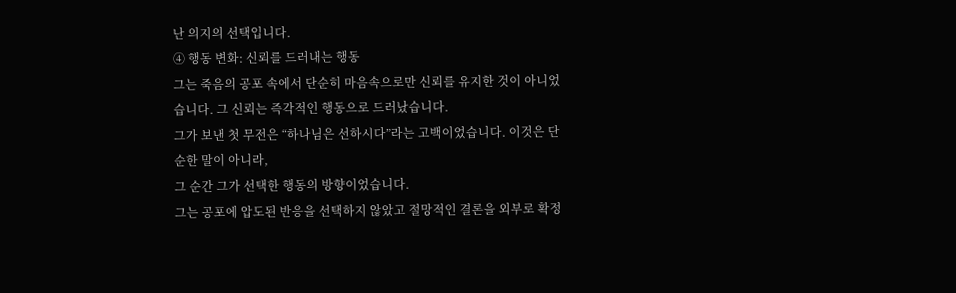난 의지의 선택입니다.
④ 행동 변화: 신뢰를 드러내는 행동
그는 죽음의 공포 속에서 단순히 마음속으로만 신뢰를 유지한 것이 아니었습니다. 그 신뢰는 즉각적인 행동으로 드러났습니다.
그가 보낸 첫 무전은 “하나님은 선하시다”라는 고백이었습니다. 이것은 단순한 말이 아니라,
그 순간 그가 선택한 행동의 방향이었습니다.
그는 공포에 압도된 반응을 선택하지 않았고 절망적인 결론을 외부로 확정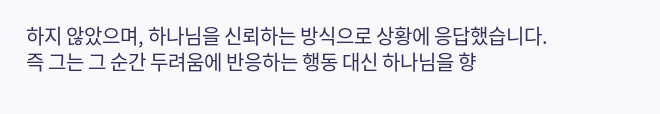하지 않았으며, 하나님을 신뢰하는 방식으로 상황에 응답했습니다. 즉 그는 그 순간 두려움에 반응하는 행동 대신 하나님을 향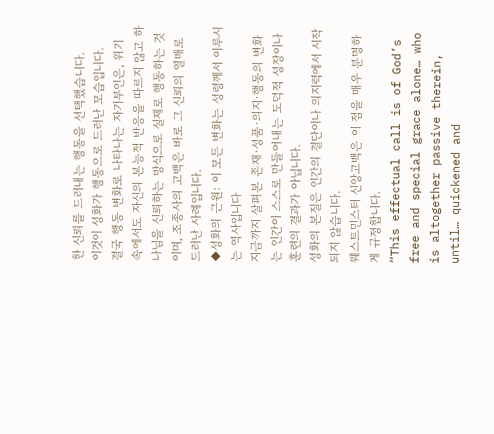한 신뢰를 드러내는 행동을 선택했습니다.
이것이 성화가 행동으로 드러난 모습입니다.
결국 행동 변화로 나타나는 자기부인은, 위기 속에서도 자신의 본능적 반응을 따르지 않고 하나님을 신뢰하는 방식으로 실제로 행동하는 것이며, 조종사의 고백은 바로 그 신뢰의 열매로 드러난 사례입니다.
◆성화의 근원: 이 모든 변화는 성령께서 이루시는 역사입니다
지금까지 살펴본 존재·성품·의지·행동의 변화는 인간이 스스로 만들어내는 도덕적 성장이나 훈련의 결과가 아닙니다.
성화의 본질은 인간의 결단이나 의지력에서 시작되지 않습니다.
웨스트민스터 신앙고백은 이 점을 매우 분명하게 규정합니다.
“This effectual call is of God’s free and special grace alone… who is altogether passive therein, until… quickened and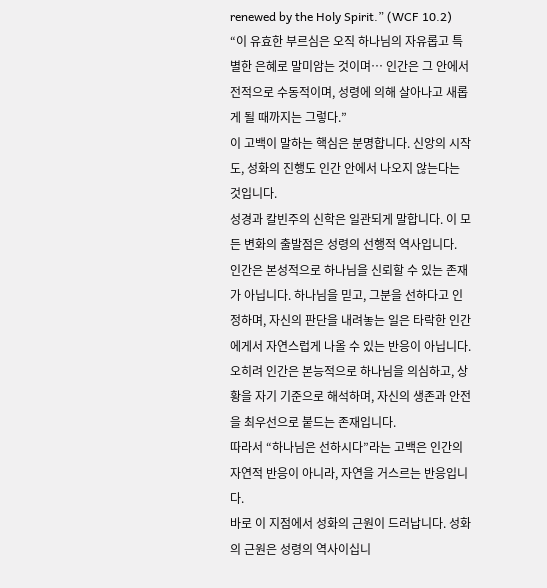renewed by the Holy Spirit.” (WCF 10.2)
“이 유효한 부르심은 오직 하나님의 자유롭고 특별한 은혜로 말미암는 것이며… 인간은 그 안에서 전적으로 수동적이며, 성령에 의해 살아나고 새롭게 될 때까지는 그렇다.”
이 고백이 말하는 핵심은 분명합니다. 신앙의 시작도, 성화의 진행도 인간 안에서 나오지 않는다는 것입니다.
성경과 칼빈주의 신학은 일관되게 말합니다. 이 모든 변화의 출발점은 성령의 선행적 역사입니다.
인간은 본성적으로 하나님을 신뢰할 수 있는 존재가 아닙니다. 하나님을 믿고, 그분을 선하다고 인정하며, 자신의 판단을 내려놓는 일은 타락한 인간에게서 자연스럽게 나올 수 있는 반응이 아닙니다.
오히려 인간은 본능적으로 하나님을 의심하고, 상황을 자기 기준으로 해석하며, 자신의 생존과 안전을 최우선으로 붙드는 존재입니다.
따라서 “하나님은 선하시다”라는 고백은 인간의 자연적 반응이 아니라, 자연을 거스르는 반응입니다.
바로 이 지점에서 성화의 근원이 드러납니다. 성화의 근원은 성령의 역사이십니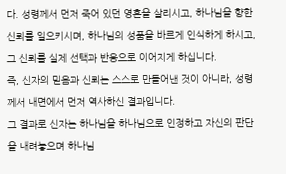다. 성령께서 먼저 죽어 있던 영혼을 살리시고, 하나님을 향한 신뢰를 일으키시며, 하나님의 성품을 바르게 인식하게 하시고, 그 신뢰를 실제 선택과 반응으로 이어지게 하십니다.
즉, 신자의 믿음과 신뢰는 스스로 만들어낸 것이 아니라, 성령께서 내면에서 먼저 역사하신 결과입니다.
그 결과로 신자는 하나님을 하나님으로 인정하고 자신의 판단을 내려놓으며 하나님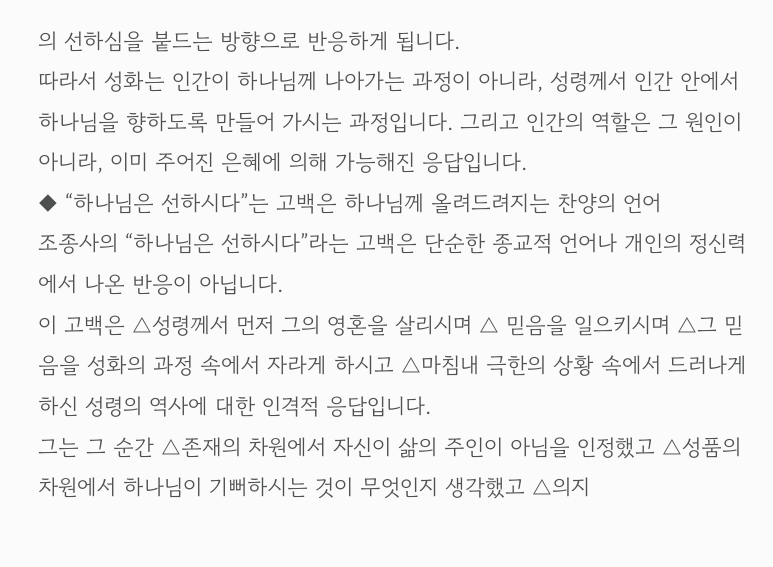의 선하심을 붙드는 방향으로 반응하게 됩니다.
따라서 성화는 인간이 하나님께 나아가는 과정이 아니라, 성령께서 인간 안에서 하나님을 향하도록 만들어 가시는 과정입니다. 그리고 인간의 역할은 그 원인이 아니라, 이미 주어진 은혜에 의해 가능해진 응답입니다.
◆ “하나님은 선하시다”는 고백은 하나님께 올려드려지는 찬양의 언어
조종사의 “하나님은 선하시다”라는 고백은 단순한 종교적 언어나 개인의 정신력에서 나온 반응이 아닙니다.
이 고백은 △성령께서 먼저 그의 영혼을 살리시며 △ 믿음을 일으키시며 △그 믿음을 성화의 과정 속에서 자라게 하시고 △마침내 극한의 상황 속에서 드러나게 하신 성령의 역사에 대한 인격적 응답입니다.
그는 그 순간 △존재의 차원에서 자신이 삶의 주인이 아님을 인정했고 △성품의 차원에서 하나님이 기뻐하시는 것이 무엇인지 생각했고 △의지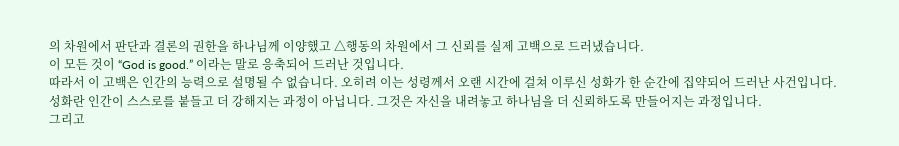의 차원에서 판단과 결론의 권한을 하나님께 이양했고 △행동의 차원에서 그 신뢰를 실제 고백으로 드러냈습니다.
이 모든 것이 “God is good.” 이라는 말로 응축되어 드러난 것입니다.
따라서 이 고백은 인간의 능력으로 설명될 수 없습니다. 오히려 이는 성령께서 오랜 시간에 걸쳐 이루신 성화가 한 순간에 집약되어 드러난 사건입니다.
성화란 인간이 스스로를 붙들고 더 강해지는 과정이 아닙니다. 그것은 자신을 내려놓고 하나님을 더 신뢰하도록 만들어지는 과정입니다.
그리고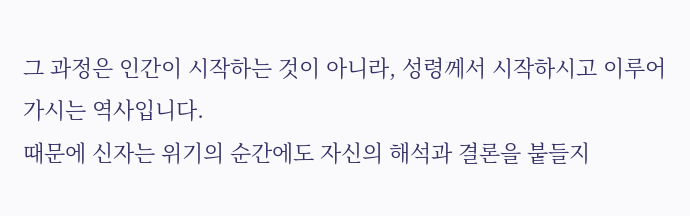그 과정은 인간이 시작하는 것이 아니라, 성령께서 시작하시고 이루어 가시는 역사입니다.
때문에 신자는 위기의 순간에도 자신의 해석과 결론을 붙들지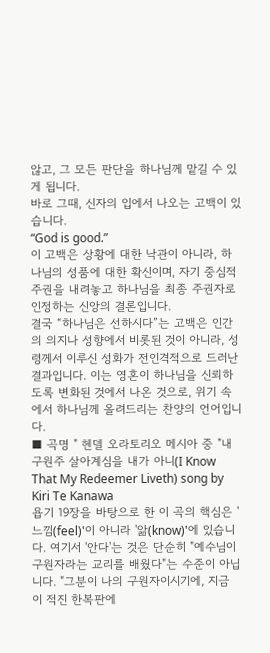않고, 그 모든 판단을 하나님께 맡길 수 있게 됩니다.
바로 그때, 신자의 입에서 나오는 고백이 있습니다.
“God is good.”
이 고백은 상황에 대한 낙관이 아니라, 하나님의 성품에 대한 확신이며, 자기 중심적 주권을 내려놓고 하나님을 최종 주권자로 인정하는 신앙의 결론입니다.
결국 “하나님은 선하시다”는 고백은 인간의 의지나 성향에서 비롯된 것이 아니라, 성령께서 이루신 성화가 전인격적으로 드러난 결과입니다. 이는 영혼이 하나님을 신뢰하도록 변화된 것에서 나온 것으로, 위기 속에서 하나님께 올려드리는 찬양의 언어입니다.
■ 곡명 " 헨델 오라토리오 메시아 중 "내 구원주 살아계심을 내가 아니(I Know That My Redeemer Liveth) song by Kiri Te Kanawa
욥기 19장을 바탕으로 한 이 곡의 핵심은 '느낌(feel)'이 아니라 '앎(know)'에 있습니다. 여기서 '안다'는 것은 단순히 "예수님이 구원자라는 교리를 배웠다"는 수준이 아닙니다. "그분이 나의 구원자이시기에, 지금 이 적진 한복판에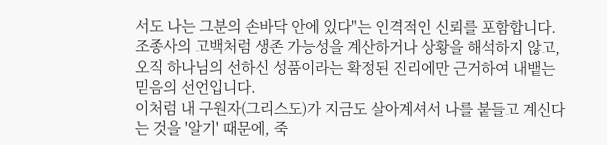서도 나는 그분의 손바닥 안에 있다"는 인격적인 신뢰를 포함합니다. 조종사의 고백처럼 생존 가능성을 계산하거나 상황을 해석하지 않고, 오직 하나님의 선하신 성품이라는 확정된 진리에만 근거하여 내뱉는 믿음의 선언입니다.
이처럼 내 구원자(그리스도)가 지금도 살아계셔서 나를 붙들고 계신다는 것을 '알기' 때문에, 죽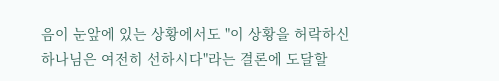음이 눈앞에 있는 상황에서도 "이 상황을 허락하신 하나님은 여전히 선하시다"라는 결론에 도달할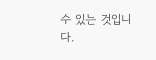수 있는 것입니다.